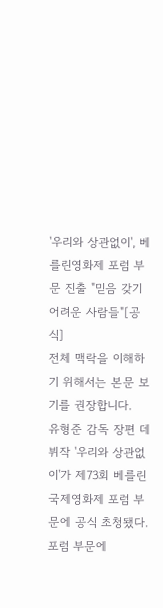'우리와 상관없이', 베를린영화제 포럼 부문 진출 "믿음 갖기 어려운 사람들"[공식]
전체 맥락을 이해하기 위해서는 본문 보기를 권장합니다.
유형준 감독 장편 데뷔작 '우리와 상관없이'가 제73회 베를린 국제영화제 포럼 부문에 공식 초청됐다.
포럼 부문에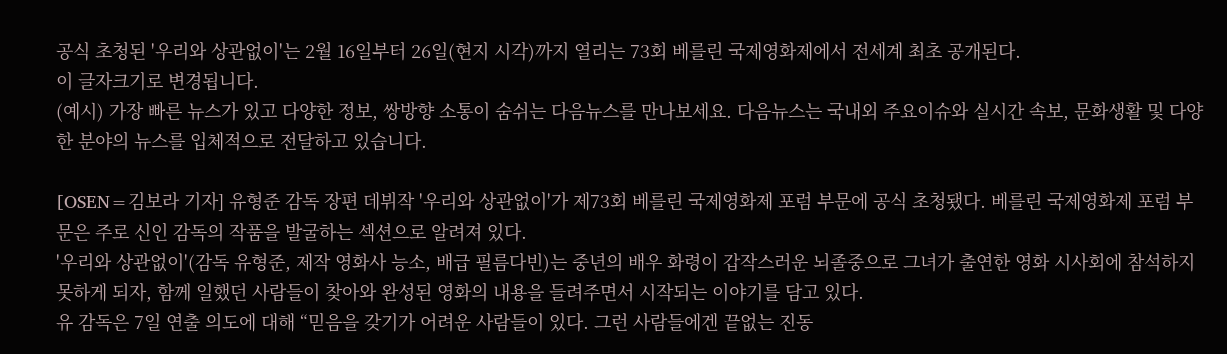공식 초청된 '우리와 상관없이'는 2월 16일부터 26일(현지 시각)까지 열리는 73회 베를린 국제영화제에서 전세계 최초 공개된다.
이 글자크기로 변경됩니다.
(예시) 가장 빠른 뉴스가 있고 다양한 정보, 쌍방향 소통이 숨쉬는 다음뉴스를 만나보세요. 다음뉴스는 국내외 주요이슈와 실시간 속보, 문화생활 및 다양한 분야의 뉴스를 입체적으로 전달하고 있습니다.

[OSEN=김보라 기자] 유형준 감독 장편 데뷔작 '우리와 상관없이'가 제73회 베를린 국제영화제 포럼 부문에 공식 초청됐다. 베를린 국제영화제 포럼 부문은 주로 신인 감독의 작품을 발굴하는 섹션으로 알려져 있다.
'우리와 상관없이'(감독 유형준, 제작 영화사 능소, 배급 필름다빈)는 중년의 배우 화령이 갑작스러운 뇌졸중으로 그녀가 출연한 영화 시사회에 참석하지 못하게 되자, 함께 일했던 사람들이 찾아와 완성된 영화의 내용을 들려주면서 시작되는 이야기를 담고 있다.
유 감독은 7일 연출 의도에 대해 “믿음을 갖기가 어려운 사람들이 있다. 그런 사람들에겐 끝없는 진동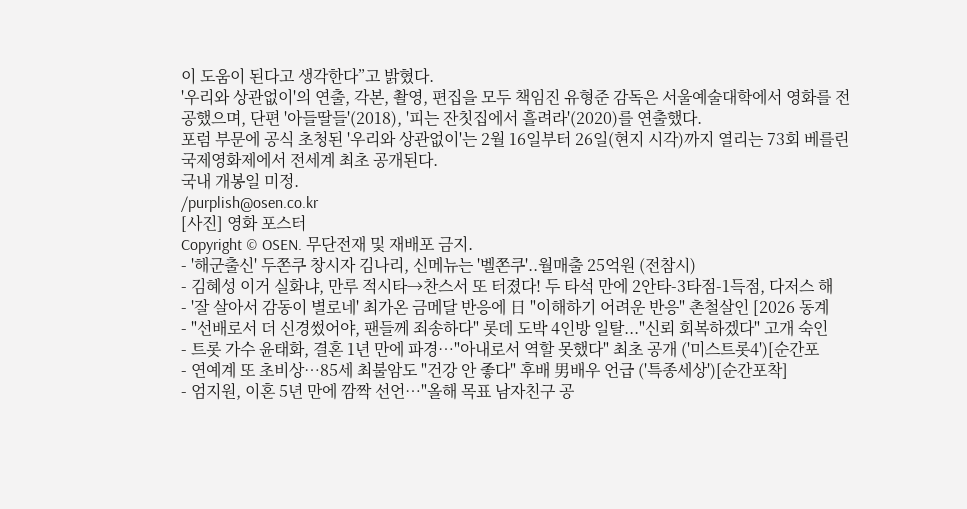이 도움이 된다고 생각한다”고 밝혔다.
'우리와 상관없이'의 연출, 각본, 촬영, 편집을 모두 책임진 유형준 감독은 서울예술대학에서 영화를 전공했으며, 단편 '아들딸들'(2018), '피는 잔칫집에서 흘려라'(2020)를 연출했다.
포럼 부문에 공식 초청된 '우리와 상관없이'는 2월 16일부터 26일(현지 시각)까지 열리는 73회 베를린 국제영화제에서 전세계 최초 공개된다.
국내 개봉일 미정.
/purplish@osen.co.kr
[사진] 영화 포스터
Copyright © OSEN. 무단전재 및 재배포 금지.
- '해군출신' 두쫀쿠 창시자 김나리, 신메뉴는 '벨쫀쿠'..월매출 25억원 (전참시)
- 김혜성 이거 실화냐, 만루 적시타→찬스서 또 터졌다! 두 타석 만에 2안타-3타점-1득점, 다저스 해
- '잘 살아서 감동이 별로네' 최가온 금메달 반응에 日 "이해하기 어려운 반응" 촌철살인 [2026 동계
- "선배로서 더 신경썼어야, 팬들께 죄송하다" 롯데 도박 4인방 일탈..."신뢰 회복하겠다" 고개 숙인
- 트롯 가수 윤태화, 결혼 1년 만에 파경…"아내로서 역할 못했다" 최초 공개 ('미스트롯4')[순간포
- 연예계 또 초비상…85세 최불암도 "건강 안 좋다" 후배 男배우 언급 ('특종세상')[순간포착]
- 엄지원, 이혼 5년 만에 깜짝 선언…"올해 목표 남자친구 공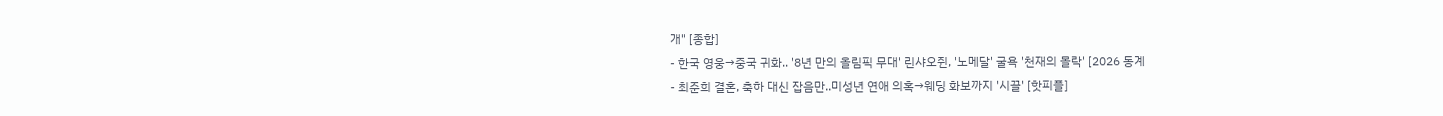개" [종합]
- 한국 영웅→중국 귀화.. '8년 만의 올림픽 무대' 린샤오쥔, '노메달' 굴욕 '천재의 몰락' [2026 동계
- 최준희 결혼, 축하 대신 잡음만..미성년 연애 의혹→웨딩 화보까지 '시끌' [핫피플]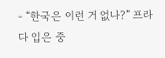- “한국은 이런 거 없나?” 프라다 입은 중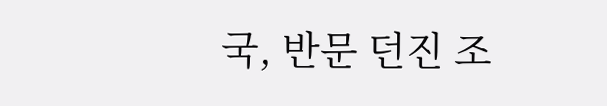국, 반문 던진 조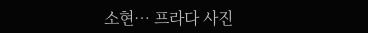소현… 프라다 사진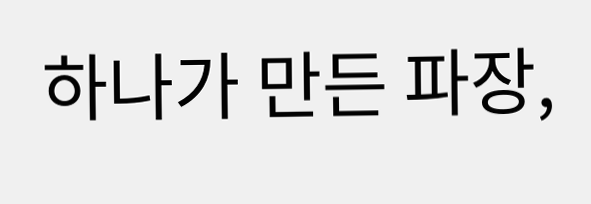하나가 만든 파장,